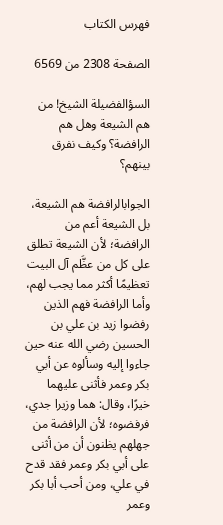فهرس الكتاب

الصفحة 2308 من 6569

السؤالفضيلة الشيخ! من هم الشيعة وهل هم الرافضة؟ وكيف نفرق بينهم؟

الجوابالرافضة هم الشيعة، بل الشيعة أعم من الرافضة؛ لأن الشيعة تطلق على كل من عظَّم آل البيت تعظيمًا أكثر مما يجب لهم، وأما الرافضة فهم الذين رفضوا زيد بن علي بن الحسين رضي الله عنه حين جاءوا إليه وسألوه عن أبي بكر وعمر فأثنى عليهما خيرًا، وقال: هما وزيرا جدي، فرفضوه؛ لأن الرافضة من جهلهم يظنون أن من أثنى على أبي بكر وعمر فقد قدح في علي، ومن أحب أبا بكر وعمر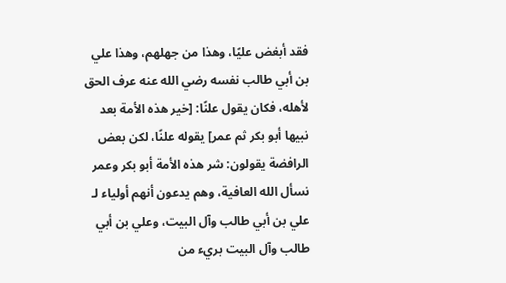فقد أبغض عليًا، وهذا من جهلهم، وهذا علي بن أبي طالب نفسه رضي الله عنه عرف الحق لأهله، فكان يقول علنًا: [خير هذه الأمة بعد نبيها أبو بكر ثم عمر] يقوله علنًا، لكن بعض الرافضة يقولون: شر هذه الأمة أبو بكر وعمر نسأل الله العافية، وهم يدعون أنهم أولياء لـ علي بن أبي طالب وآل البيت، وعلي بن أبي طالب وآل البيت بريء من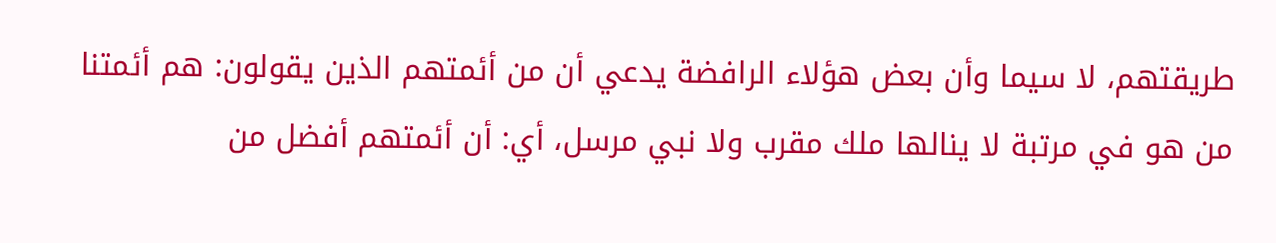طريقتهم، لا سيما وأن بعض هؤلاء الرافضة يدعي أن من أئمتهم الذين يقولون: هم أئمتنا من هو في مرتبة لا ينالها ملك مقرب ولا نبي مرسل، أي: أن أئمتهم أفضل من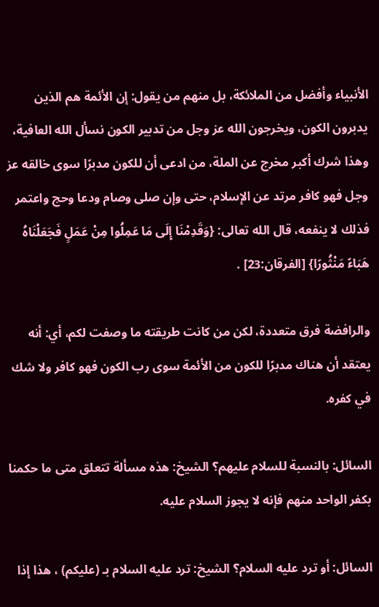الأنبياء وأفضل من الملائكة، بل منهم من يقول: إن الأئمة هم الذين يدبرون الكون، ويخرجون الله عز وجل من تدبير الكون نسأل الله العافية، وهذا شرك أكبر مخرج عن الملة، من ادعى أن للكون مدبرًا سوى خالقه عز وجل فهو كافر مرتد عن الإسلام، حتى وإن صلى وصام ودعا وحج واعتمر فذلك لا ينفعه، قال الله تعالى: {وَقَدِمْنَا إِلَى مَا عَمِلُوا مِنْ عَمَلٍ فَجَعَلْنَاهُ هَبَاءً مَنْثُورًا} [الفرقان:23] .

والرافضة فرق متعددة، لكن من كانت طريقته ما وصفت لكم، أي: أنه يعتقد أن هناك مدبرًا للكون من الأئمة سوى رب الكون فهو كافر ولا شك في كفره.

السائل: بالنسبة للسلام عليهم؟ الشيخ: هذه مسألة تتعلق متى ما حكمنا بكفر الواحد منهم فإنه لا يجوز السلام عليه.

السائل: أو ترد عليه السلام؟ الشيخ: ترد عليه السلام بـ (عليكم) ، هذا إذا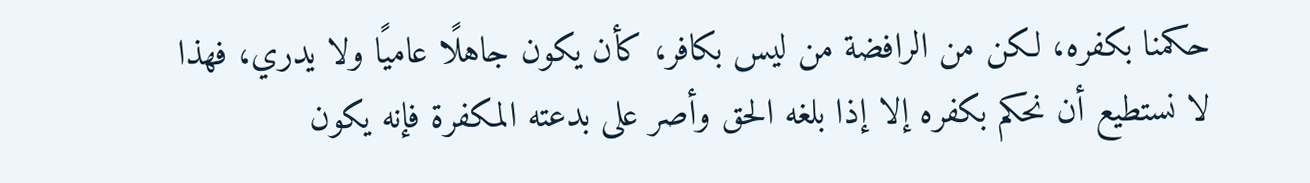حكمنا بكفره، لكن من الرافضة من ليس بكافر، كأن يكون جاهلًا عاميًا ولا يدري، فهذا لا نستطيع أن نحكم بكفره إلا إذا بلغه الحق وأصر على بدعته المكفرة فإنه يكون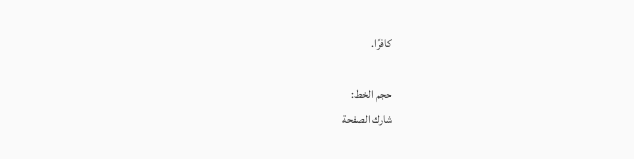كافرًا.

حجم الخط:
شارك الصفحة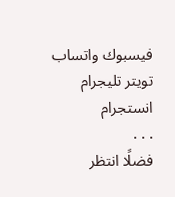فيسبوك واتساب تويتر تليجرام انستجرام
. . .
فضلًا انتظر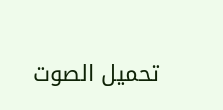تحميل الصوت